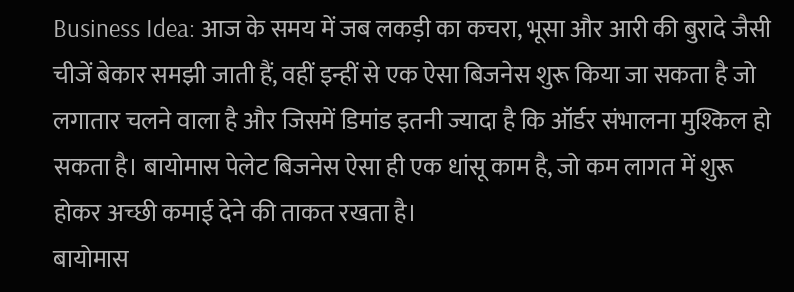Business Idea: आज के समय में जब लकड़ी का कचरा, भूसा और आरी की बुरादे जैसी चीजें बेकार समझी जाती हैं, वहीं इन्हीं से एक ऐसा बिजनेस शुरू किया जा सकता है जो लगातार चलने वाला है और जिसमें डिमांड इतनी ज्यादा है कि ऑर्डर संभालना मुश्किल हो सकता है। बायोमास पेलेट बिजनेस ऐसा ही एक धांसू काम है, जो कम लागत में शुरू होकर अच्छी कमाई देने की ताकत रखता है।
बायोमास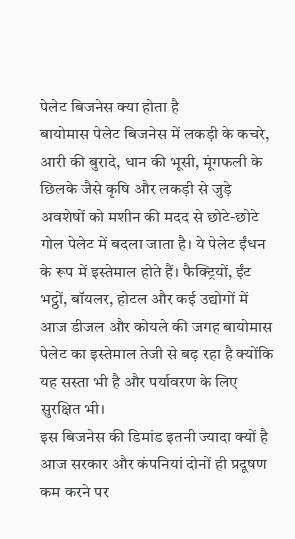पेलेट बिजनेस क्या होता है
बायोमास पेलेट बिजनेस में लकड़ी के कचरे, आरी की बुरादे, धान की भूसी, मूंगफली के छिलके जैसे कृषि और लकड़ी से जुड़े अवशेषों को मशीन की मदद से छोटे-छोटे गोल पेलेट में बदला जाता है। ये पेलेट ईंधन के रूप में इस्तेमाल होते हैं। फैक्ट्रियों, ईंट भट्ठों, बॉयलर, होटल और कई उद्योगों में आज डीजल और कोयले की जगह बायोमास पेलेट का इस्तेमाल तेजी से बढ़ रहा है क्योंकि यह सस्ता भी है और पर्यावरण के लिए सुरक्षित भी।
इस बिजनेस की डिमांड इतनी ज्यादा क्यों है
आज सरकार और कंपनियां दोनों ही प्रदूषण कम करने पर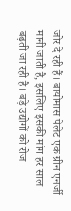जोर दे रही हैं। बायोमास पेलेट एक ग्रीन एनर्जी मानी जाती है, इसलिए इसकी मांग हर साल बढ़ती जा रही है। बड़े उद्योगों को रोज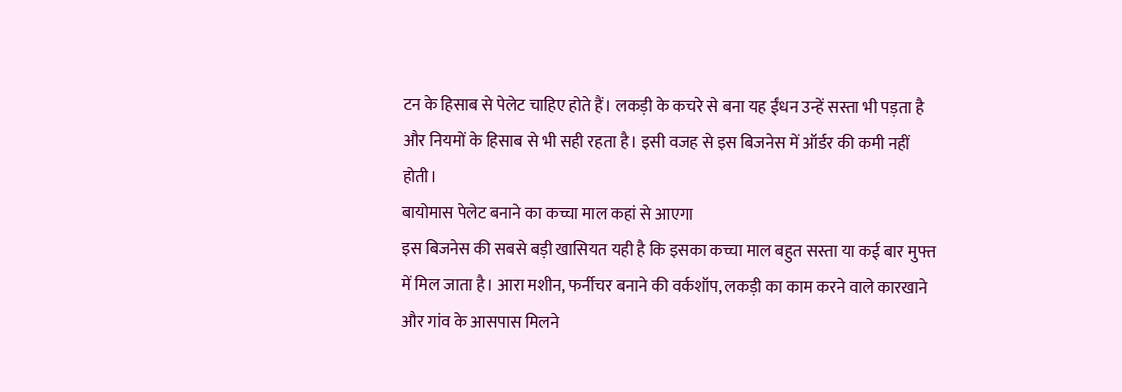टन के हिसाब से पेलेट चाहिए होते हैं। लकड़ी के कचरे से बना यह ईंधन उन्हें सस्ता भी पड़ता है और नियमों के हिसाब से भी सही रहता है। इसी वजह से इस बिजनेस में ऑर्डर की कमी नहीं होती।
बायोमास पेलेट बनाने का कच्चा माल कहां से आएगा
इस बिजनेस की सबसे बड़ी खासियत यही है कि इसका कच्चा माल बहुत सस्ता या कई बार मुफ्त में मिल जाता है। आरा मशीन, फर्नीचर बनाने की वर्कशॉप, लकड़ी का काम करने वाले कारखाने और गांव के आसपास मिलने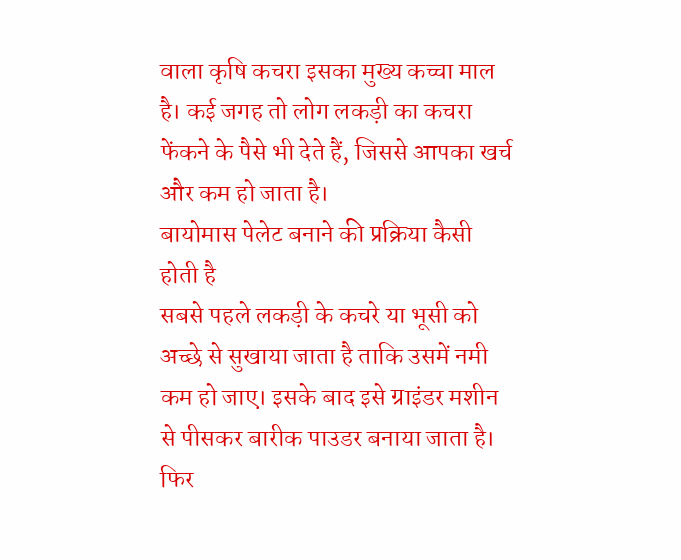वाला कृषि कचरा इसका मुख्य कच्चा माल है। कई जगह तो लोग लकड़ी का कचरा फेंकने के पैसे भी देते हैं, जिससे आपका खर्च और कम हो जाता है।
बायोमास पेलेट बनाने की प्रक्रिया कैसी होती है
सबसे पहले लकड़ी के कचरे या भूसी को अच्छे से सुखाया जाता है ताकि उसमें नमी कम हो जाए। इसके बाद इसे ग्राइंडर मशीन से पीसकर बारीक पाउडर बनाया जाता है। फिर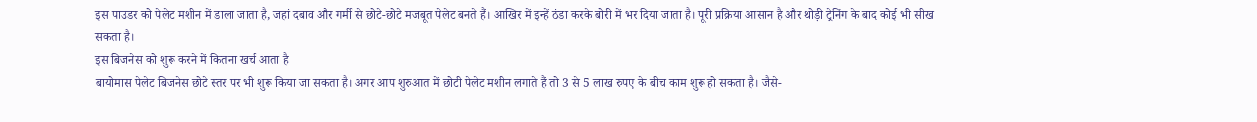इस पाउडर को पेलेट मशीन में डाला जाता है, जहां दबाव और गर्मी से छोटे-छोटे मजबूत पेलेट बनते हैं। आखिर में इन्हें ठंडा करके बोरी में भर दिया जाता है। पूरी प्रक्रिया आसान है और थोड़ी ट्रेनिंग के बाद कोई भी सीख सकता है।
इस बिजनेस को शुरू करने में कितना खर्च आता है
बायोमास पेलेट बिजनेस छोटे स्तर पर भी शुरू किया जा सकता है। अगर आप शुरुआत में छोटी पेलेट मशीन लगाते हैं तो 3 से 5 लाख रुपए के बीच काम शुरू हो सकता है। जैसे-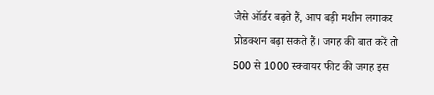जैसे ऑर्डर बढ़ते हैं, आप बड़ी मशीन लगाकर प्रोडक्शन बढ़ा सकते हैं। जगह की बात करें तो 500 से 1000 स्क्वायर फीट की जगह इस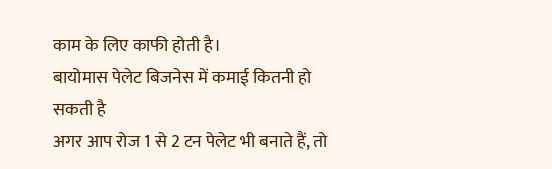काम के लिए काफी होती है।
बायोमास पेलेट बिजनेस में कमाई कितनी हो सकती है
अगर आप रोज 1 से 2 टन पेलेट भी बनाते हैं, तो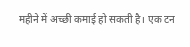महीने में अच्छी कमाई हो सकती है। एक टन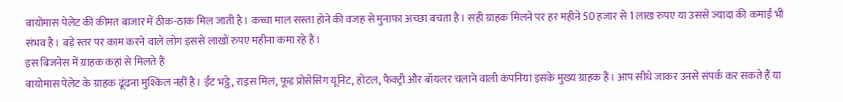बायोमास पेलेट की कीमत बाजार में ठीक-ठाक मिल जाती है। कच्चा माल सस्ता होने की वजह से मुनाफा अच्छा बचता है। सही ग्राहक मिलने पर हर महीने 50 हजार से 1 लाख रुपए या उससे ज्यादा की कमाई भी संभव है। बड़े स्तर पर काम करने वाले लोग इससे लाखों रुपए महीना कमा रहे हैं।
इस बिजनेस में ग्राहक कहां से मिलते हैं
बायोमास पेलेट के ग्राहक ढूंढना मुश्किल नहीं है। ईंट भट्ठे, राइस मिल, फूड प्रोसेसिंग यूनिट, होटल, फैक्ट्री और बॉयलर चलाने वाली कंपनियां इसके मुख्य ग्राहक हैं। आप सीधे जाकर उनसे संपर्क कर सकते हैं या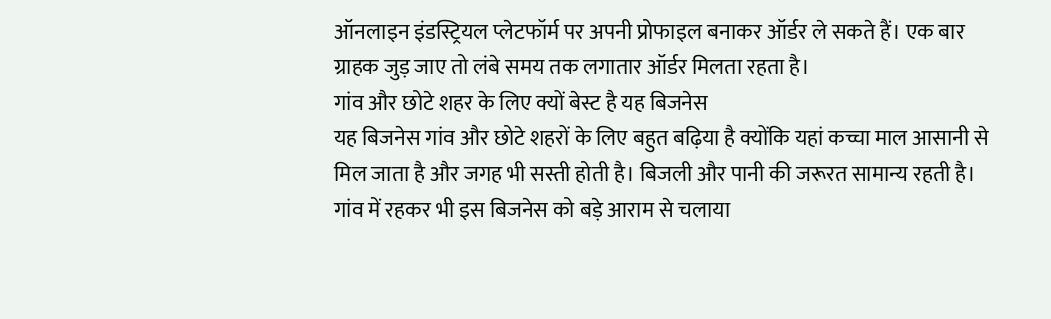ऑनलाइन इंडस्ट्रियल प्लेटफॉर्म पर अपनी प्रोफाइल बनाकर ऑर्डर ले सकते हैं। एक बार ग्राहक जुड़ जाए तो लंबे समय तक लगातार ऑर्डर मिलता रहता है।
गांव और छोटे शहर के लिए क्यों बेस्ट है यह बिजनेस
यह बिजनेस गांव और छोटे शहरों के लिए बहुत बढ़िया है क्योंकि यहां कच्चा माल आसानी से मिल जाता है और जगह भी सस्ती होती है। बिजली और पानी की जरूरत सामान्य रहती है। गांव में रहकर भी इस बिजनेस को बड़े आराम से चलाया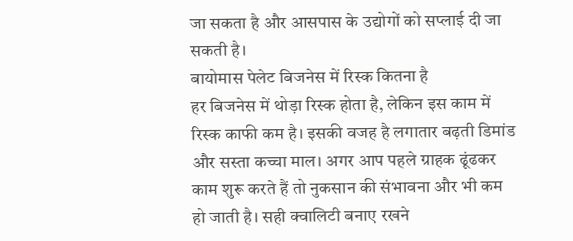जा सकता है और आसपास के उद्योगों को सप्लाई दी जा सकती है।
बायोमास पेलेट बिजनेस में रिस्क कितना है
हर बिजनेस में थोड़ा रिस्क होता है, लेकिन इस काम में रिस्क काफी कम है। इसकी वजह है लगातार बढ़ती डिमांड और सस्ता कच्चा माल। अगर आप पहले ग्राहक ढूंढकर काम शुरू करते हैं तो नुकसान की संभावना और भी कम हो जाती है। सही क्वालिटी बनाए रखने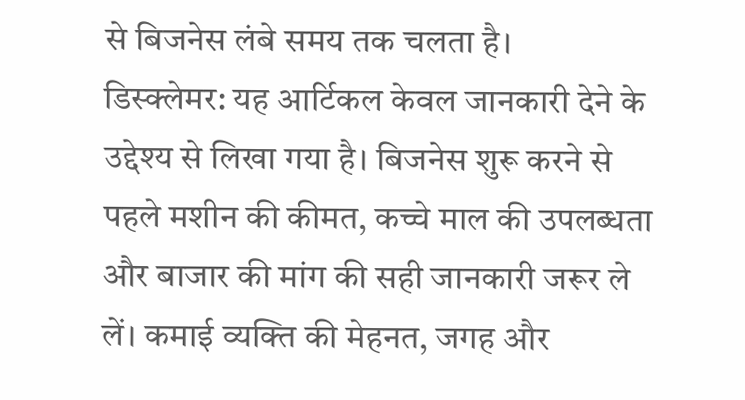से बिजनेस लंबे समय तक चलता है।
डिस्क्लेमर: यह आर्टिकल केवल जानकारी देने के उद्देश्य से लिखा गया है। बिजनेस शुरू करने से पहले मशीन की कीमत, कच्चे माल की उपलब्धता और बाजार की मांग की सही जानकारी जरूर ले लें। कमाई व्यक्ति की मेहनत, जगह और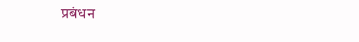प्रबंधन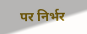पर निर्भर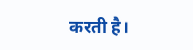करती है।